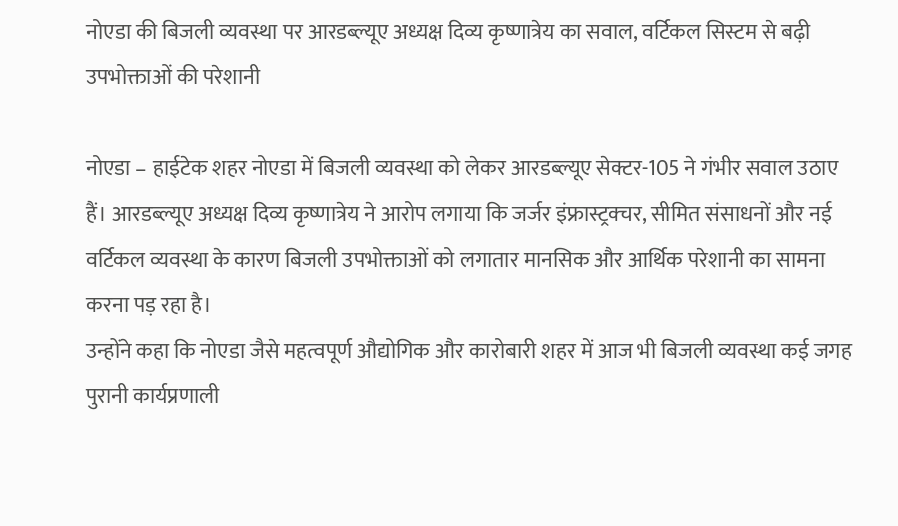नोएडा की बिजली व्यवस्था पर आरडब्ल्यूए अध्यक्ष दिव्य कृष्णात्रेय का सवाल, वर्टिकल सिस्टम से बढ़ी उपभोक्ताओं की परेशानी

नोएडा – हाईटेक शहर नोएडा में बिजली व्यवस्था को लेकर आरडब्ल्यूए सेक्टर-105 ने गंभीर सवाल उठाए हैं। आरडब्ल्यूए अध्यक्ष दिव्य कृष्णात्रेय ने आरोप लगाया कि जर्जर इंफ्रास्ट्रक्चर, सीमित संसाधनों और नई वर्टिकल व्यवस्था के कारण बिजली उपभोक्ताओं को लगातार मानसिक और आर्थिक परेशानी का सामना करना पड़ रहा है।
उन्होंने कहा कि नोएडा जैसे महत्वपूर्ण औद्योगिक और कारोबारी शहर में आज भी बिजली व्यवस्था कई जगह पुरानी कार्यप्रणाली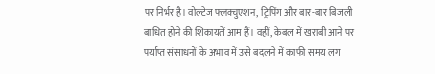पर निर्भर है। वोल्टेज फ्लक्चुएशन, ट्रिपिंग और बार-बार बिजली बाधित होने की शिकायतें आम हैं। वहीं, केबल में खराबी आने पर पर्याप्त संसाधनों के अभाव में उसे बदलने में काफी समय लग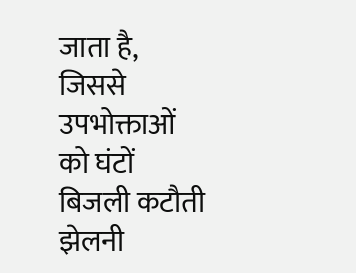जाता है, जिससे उपभोक्ताओं को घंटों बिजली कटौती झेलनी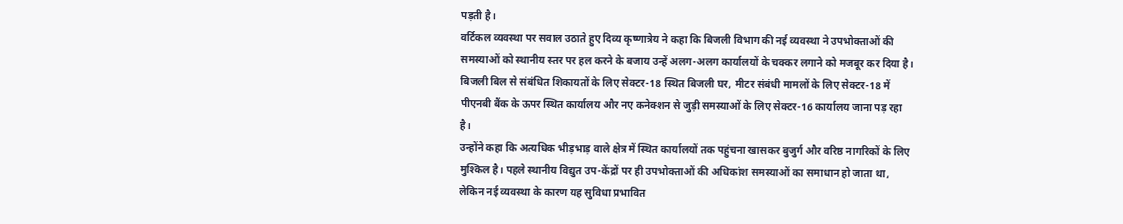पड़ती है।
वर्टिकल व्यवस्था पर सवाल उठाते हुए दिव्य कृष्णात्रेय ने कहा कि बिजली विभाग की नई व्यवस्था ने उपभोक्ताओं की समस्याओं को स्थानीय स्तर पर हल करने के बजाय उन्हें अलग-अलग कार्यालयों के चक्कर लगाने को मजबूर कर दिया है। बिजली बिल से संबंधित शिकायतों के लिए सेक्टर-18 स्थित बिजली घर, मीटर संबंधी मामलों के लिए सेक्टर-18 में पीएनबी बैंक के ऊपर स्थित कार्यालय और नए कनेक्शन से जुड़ी समस्याओं के लिए सेक्टर-16 कार्यालय जाना पड़ रहा है।
उन्होंने कहा कि अत्यधिक भीड़भाड़ वाले क्षेत्र में स्थित कार्यालयों तक पहुंचना खासकर बुजुर्ग और वरिष्ठ नागरिकों के लिए मुश्किल है। पहले स्थानीय विद्युत उप-केंद्रों पर ही उपभोक्ताओं की अधिकांश समस्याओं का समाधान हो जाता था, लेकिन नई व्यवस्था के कारण यह सुविधा प्रभावित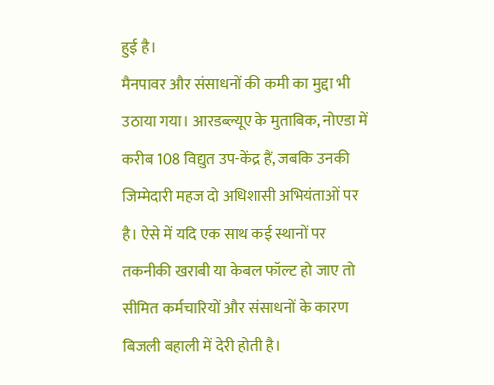हुई है।
मैनपावर और संसाधनों की कमी का मुद्दा भी उठाया गया। आरडब्ल्यूए के मुताबिक, नोएडा में करीब 108 विद्युत उप-केंद्र हैं, जबकि उनकी जिम्मेदारी महज दो अधिशासी अभियंताओं पर है। ऐसे में यदि एक साथ कई स्थानों पर तकनीकी खराबी या केबल फॉल्ट हो जाए तो सीमित कर्मचारियों और संसाधनों के कारण बिजली बहाली में देरी होती है।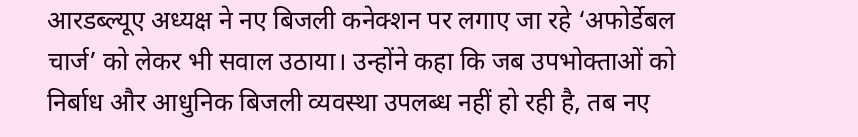आरडब्ल्यूए अध्यक्ष ने नए बिजली कनेक्शन पर लगाए जा रहे ‘अफोर्डेबल चार्ज’ को लेकर भी सवाल उठाया। उन्होंने कहा कि जब उपभोक्ताओं को निर्बाध और आधुनिक बिजली व्यवस्था उपलब्ध नहीं हो रही है, तब नए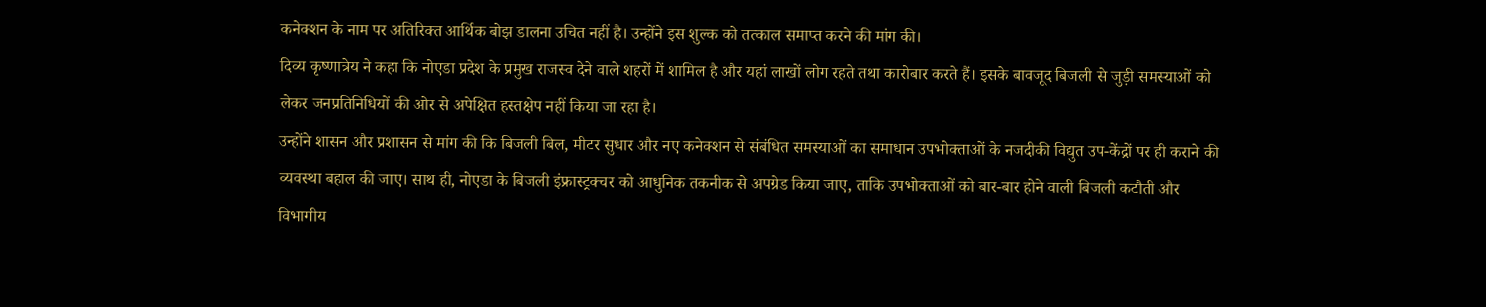कनेक्शन के नाम पर अतिरिक्त आर्थिक बोझ डालना उचित नहीं है। उन्होंने इस शुल्क को तत्काल समाप्त करने की मांग की।
दिव्य कृष्णात्रेय ने कहा कि नोएडा प्रदेश के प्रमुख राजस्व देने वाले शहरों में शामिल है और यहां लाखों लोग रहते तथा कारोबार करते हैं। इसके बावजूद बिजली से जुड़ी समस्याओं को लेकर जनप्रतिनिधियों की ओर से अपेक्षित हस्तक्षेप नहीं किया जा रहा है।
उन्होंने शासन और प्रशासन से मांग की कि बिजली बिल, मीटर सुधार और नए कनेक्शन से संबंधित समस्याओं का समाधान उपभोक्ताओं के नजदीकी विद्युत उप-केंद्रों पर ही कराने की व्यवस्था बहाल की जाए। साथ ही, नोएडा के बिजली इंफ्रास्ट्रक्चर को आधुनिक तकनीक से अपग्रेड किया जाए, ताकि उपभोक्ताओं को बार-बार होने वाली बिजली कटौती और विभागीय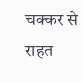चक्कर से राहत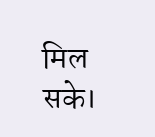मिल सके।